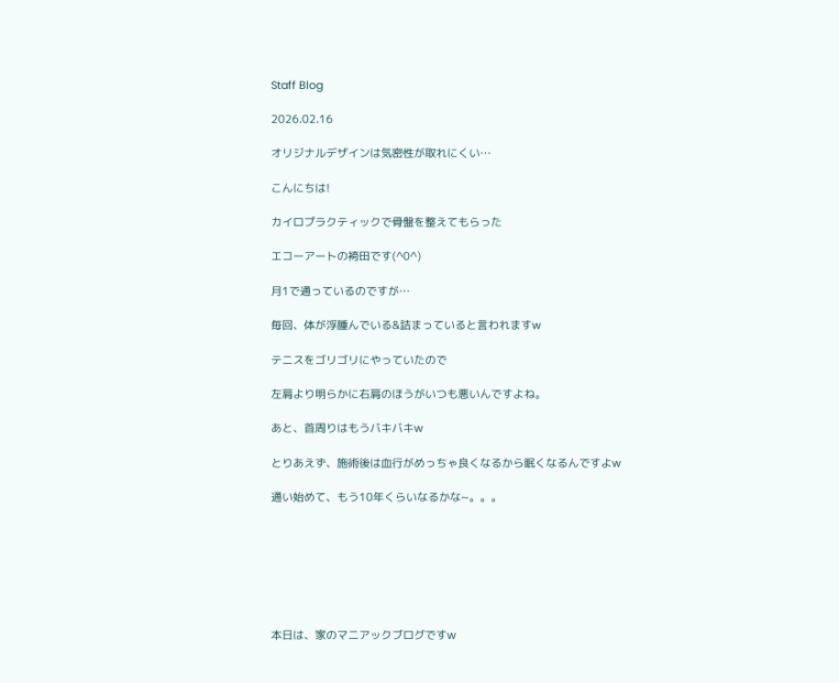Staff Blog

2026.02.16

オリジナルデザインは気密性が取れにくい…

こんにちは!

カイロプラクティックで骨盤を整えてもらった

エコーアートの袴田です(^0^)

月1で通っているのですが…

毎回、体が浮腫んでいる&詰まっていると言われますw

テニスをゴリゴリにやっていたので

左肩より明らかに右肩のほうがいつも悪いんですよね。

あと、首周りはもうバキバキw

とりあえず、施術後は血行がめっちゃ良くなるから眠くなるんですよw

通い始めて、もう10年くらいなるかな~。。。







本日は、家のマニアックブログですw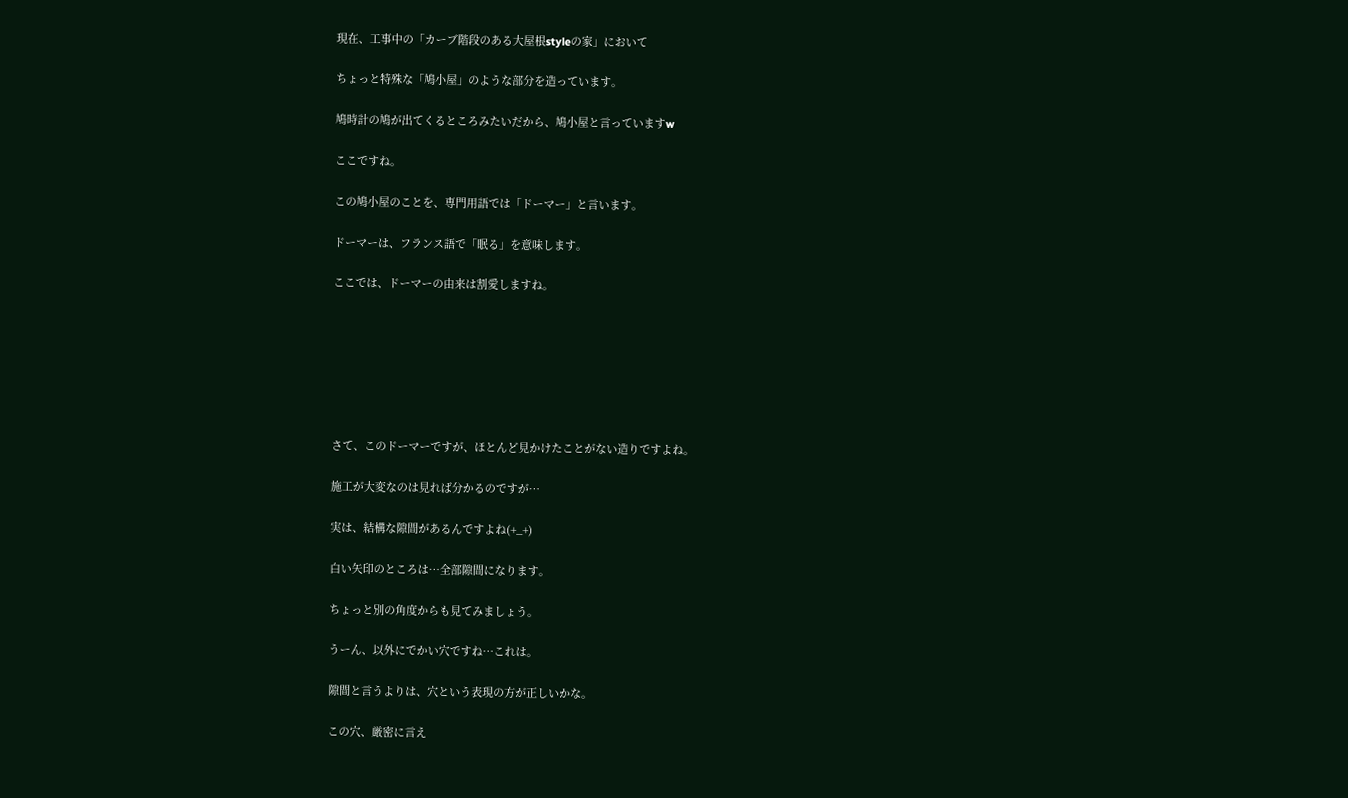現在、工事中の「カーブ階段のある大屋根styleの家」において

ちょっと特殊な「鳩小屋」のような部分を造っています。

鳩時計の鳩が出てくるところみたいだから、鳩小屋と言っていますw

ここですね。

この鳩小屋のことを、専門用語では「ドーマー」と言います。

ドーマーは、フランス語で「眠る」を意味します。

ここでは、ドーマーの由来は割愛しますね。







さて、このドーマーですが、ほとんど見かけたことがない造りですよね。

施工が大変なのは見れば分かるのですが…

実は、結構な隙間があるんですよね(+_+)

白い矢印のところは…全部隙間になります。

ちょっと別の角度からも見てみましょう。

うーん、以外にでかい穴ですね…これは。

隙間と言うよりは、穴という表現の方が正しいかな。

この穴、厳密に言え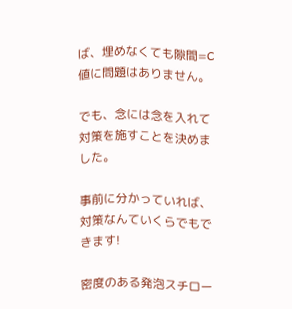ば、埋めなくても隙間=C値に問題はありません。

でも、念には念を入れて対策を施すことを決めました。

事前に分かっていれば、対策なんていくらでもできます!

密度のある発泡スチロー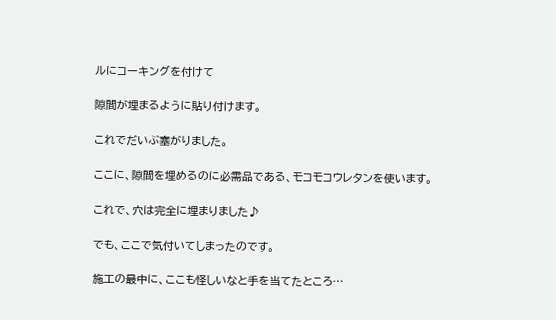ルにコーキングを付けて

隙間が埋まるように貼り付けます。

これでだいぶ塞がりました。

ここに、隙間を埋めるのに必需品である、モコモコウレタンを使います。

これで、穴は完全に埋まりました♪

でも、ここで気付いてしまったのです。

施工の最中に、ここも怪しいなと手を当てたところ…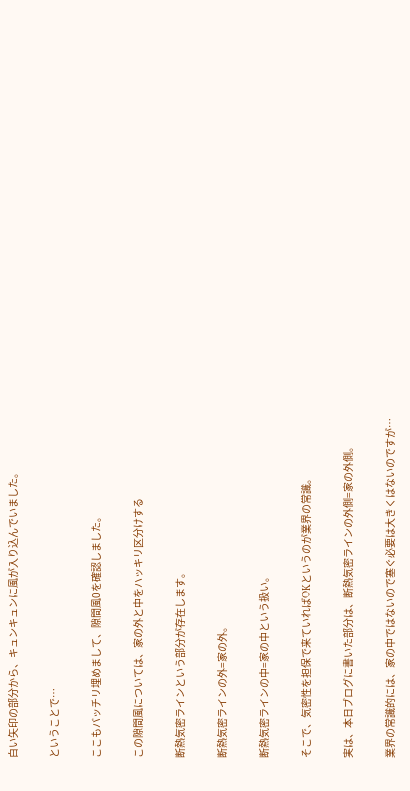白い矢印の部分から、キュンキュンに風が入り込んでいました。

ということで…

ここもバッチリ埋めまして、隙間風0を確認しました。

この隙間風については、家の外と中をハッキリ区分けする

断熱気密ラインという部分が存在します。

断熱気密ラインの外=家の外。

断熱気密ラインの中=家の中という扱い。

そこで、気密性を担保で来ていればOKというのが業界の常識。

実は、本日ブログに書いた部分は、断熱気密ラインの外側=家の外側。

業界の常識的には、家の中ではないので塞ぐ必要は大きくはないのですが…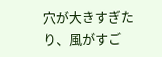穴が大きすぎたり、風がすご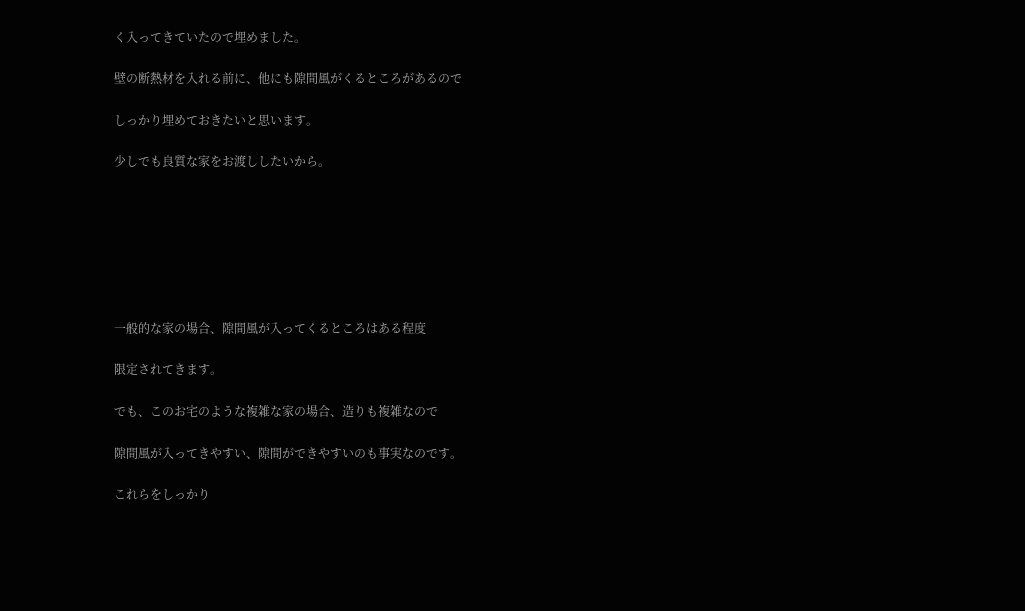く入ってきていたので埋めました。

壁の断熱材を入れる前に、他にも隙間風がくるところがあるので

しっかり埋めておきたいと思います。

少しでも良質な家をお渡ししたいから。







一般的な家の場合、隙間風が入ってくるところはある程度

限定されてきます。

でも、このお宅のような複雑な家の場合、造りも複雑なので

隙間風が入ってきやすい、隙間ができやすいのも事実なのです。

これらをしっかり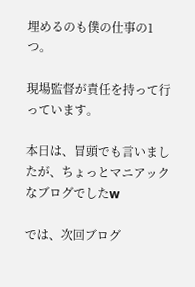埋めるのも僕の仕事の1つ。

現場監督が責任を持って行っています。

本日は、冒頭でも言いましたが、ちょっとマニアックなブログでしたw

では、次回ブログ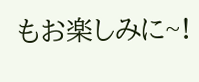もお楽しみに~!